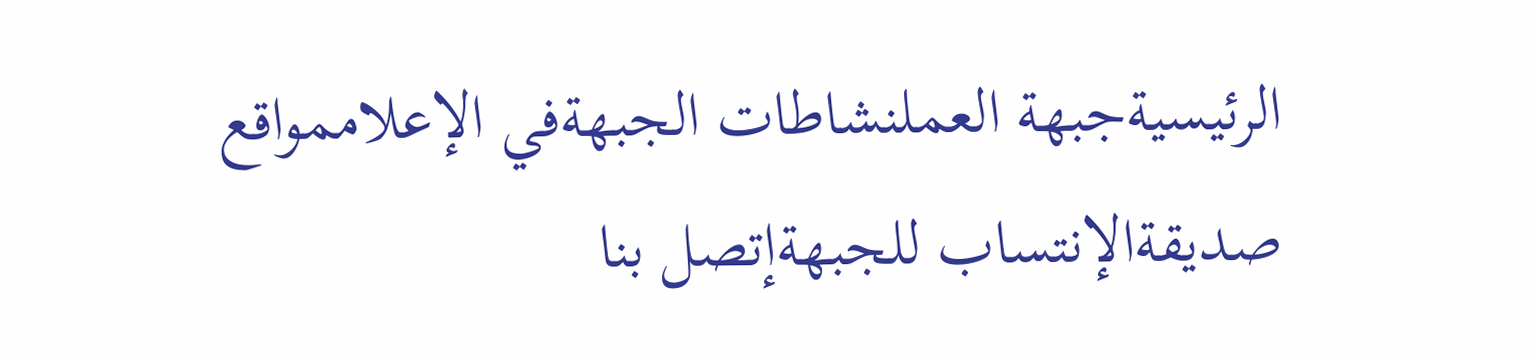الرئيسيةجبهة العملنشاطات الجبهةفي الإعلاممواقع صديقةالإنتساب للجبهةإتصل بنا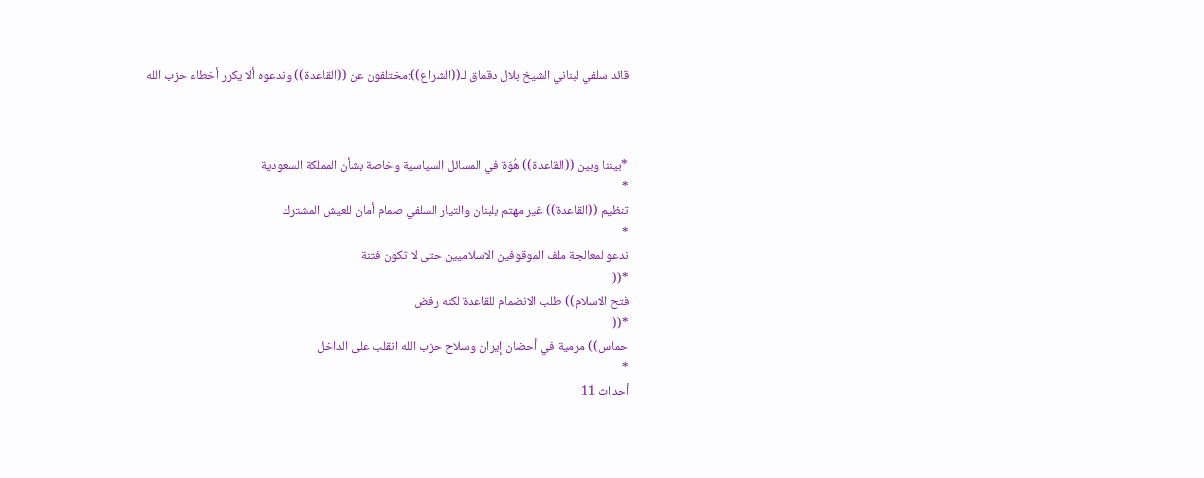قائد سلفي لبناني الشيخ بلال دقماق لـ((الشراع)):مختلفون عن ((القاعدة)) وندعوه ألا يكرر أخطاء حزب الله



*بيننا وبين ((القاعدة)) هُوّة في المسائل السياسية وخاصة بشأن المملكة السعودية
*
تنظيم ((القاعدة)) غير مهتم بلبنان والتيار السلفي صمام أمان للعيش المشترك
*
ندعو لمعالجة ملف الموقوفين الاسلاميين حتى لا تكون فتنة
*((
فتح الاسلام)) طلب الانضمام للقاعدة لكنه رفض
*((
حماس)) مرمية في أحضان إيران وسلاح حزب الله انقلب على الداخل
*
أحداث 11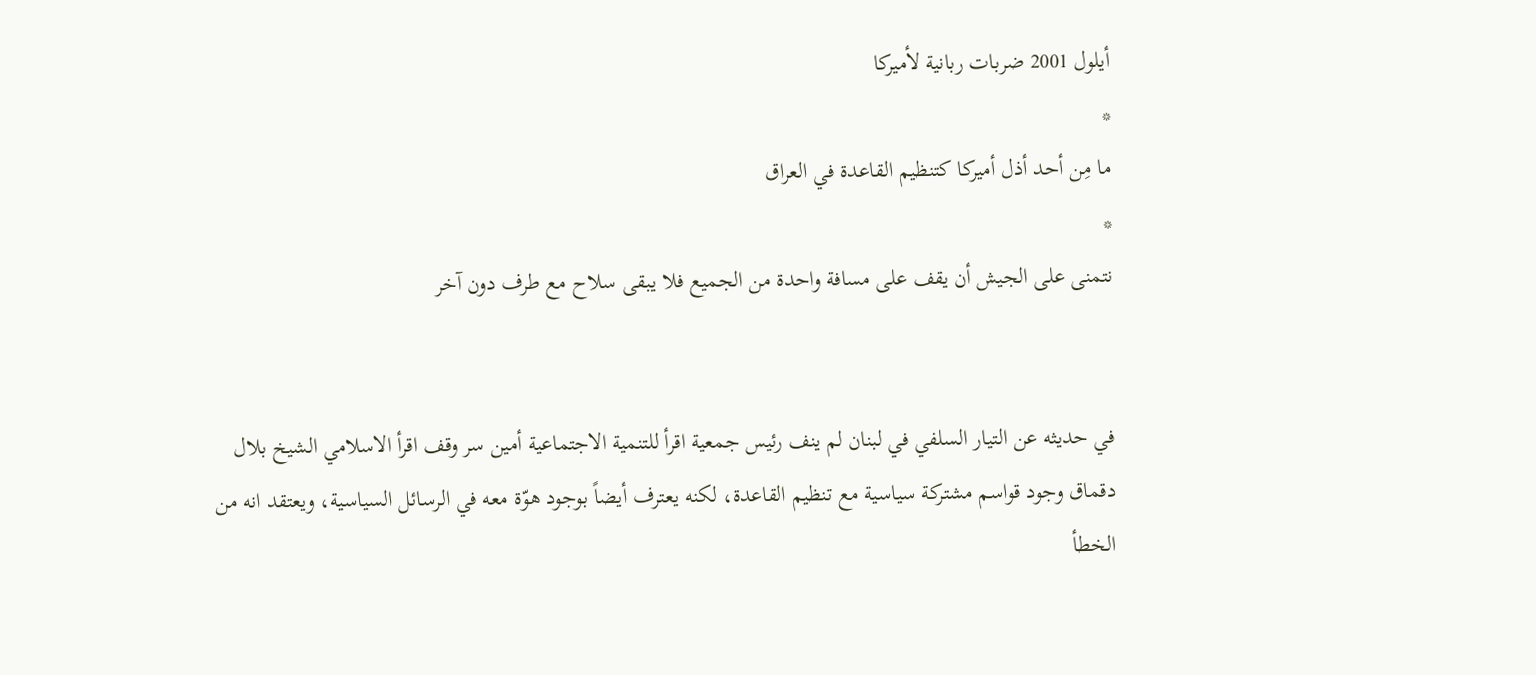أيلول 2001 ضربات ربانية لأميركا
*
ما مِن أحد أذل أميركا كتنظيم القاعدة في العراق
*
نتمنى على الجيش أن يقف على مسافة واحدة من الجميع فلا يبقى سلاح مع طرف دون آخر


في حديثه عن التيار السلفي في لبنان لم ينف رئيس جمعية اقرأ للتنمية الاجتماعية أمين سر وقف اقرأ الاسلامي الشيخ بلال دقماق وجود قواسم مشتركة سياسية مع تنظيم القاعدة، لكنه يعترف أيضاً بوجود هوّة معه في الرسائل السياسية، ويعتقد انه من الخطأ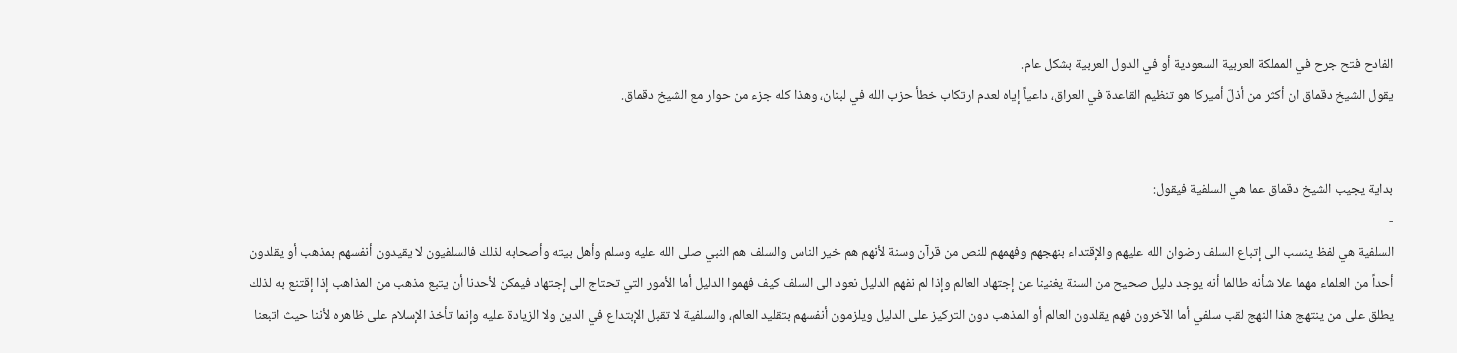الفادح فتح جرح في المملكة العربية السعودية أو في الدول العربية بشكل عام.
يقول الشيخ دقماق ان أكثر من أذلّ أميركا هو تنظيم القاعدة في العراق، داعياً إياه لعدم ارتكاب خطأ حزب الله في لبنان، وهذا كله جزء من حوار مع الشيخ دقماق.


بداية يجيب الشيخ دقماق عما هي السلفية فيقول:
-
السلفية هي لفظ ينسب الى إتباع السلف رضوان الله عليهم والإقتداء بنهجهم وفهمهم للنص من قرآن وسنة لأنهم هم خير الناس والسلف هم النبي صلى الله عليه وسلم وأهل بيته وأصحابه لذلك فالسلفيون لا يقيدون أنفسهم بمذهب أو يقلدون أحداً من العلماء مهما علا شأنه طالما أنه يوجد دليل صحيح من السنة يغنينا عن إجتهاد العالم وإذا لم نفهم الدليل نعود الى السلف كيف فهموا الدليل أما الأمور التي تحتاج الى إجتهاد فيمكن لأحدنا أن يتبع مذهب من المذاهب إذا إقتنع به لذلك يطلق على من ينتهج هذا النهج لقب سلفي أما الآخرون فهم يقلدون العالم أو المذهب دون التركيز على الدليل ويلزمون أنفسهم بتقليد العالم، والسلفية لا تقبل الإبتداع في الدين ولا الزيادة عليه وإنما تأخذ الإسلام على ظاهره لأننا حيث اتبعنا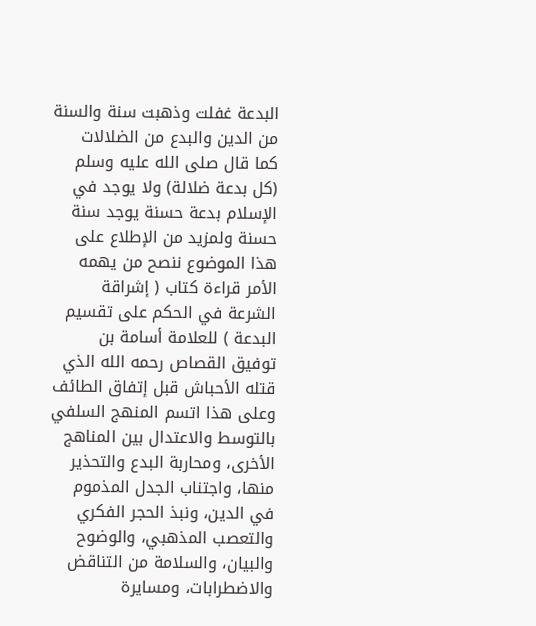البدعة غفلت وذهبت سنة والسنة من الدين والبدع من الضلالات كما قال صلى الله عليه وسلم (كل بدعة ضلالة) ولا يوجد في الإسلام بدعة حسنة يوجد سنة حسنة ولمزيد من الإطلاع على هذا الموضوع ننصح من يهمه الأمر قراءة كتاب ( إشراقة الشرعة في الحكم على تقسيم البدعة ) للعلامة أسامة بن توفيق القصاص رحمه الله الذي قتله الأحباش قبل إتفاق الطائف وعلى هذا اتسم المنهج السلفي بالتوسط والاعتدال بين المناهج الأخرى، ومحاربة البدع والتحذير منها، واجتناب الجدل المذموم في الدين، ونبذ الحجر الفكري والتعصب المذهبي، والوضوح والبيان، والسلامة من التناقض والاضطرابات، ومسايرة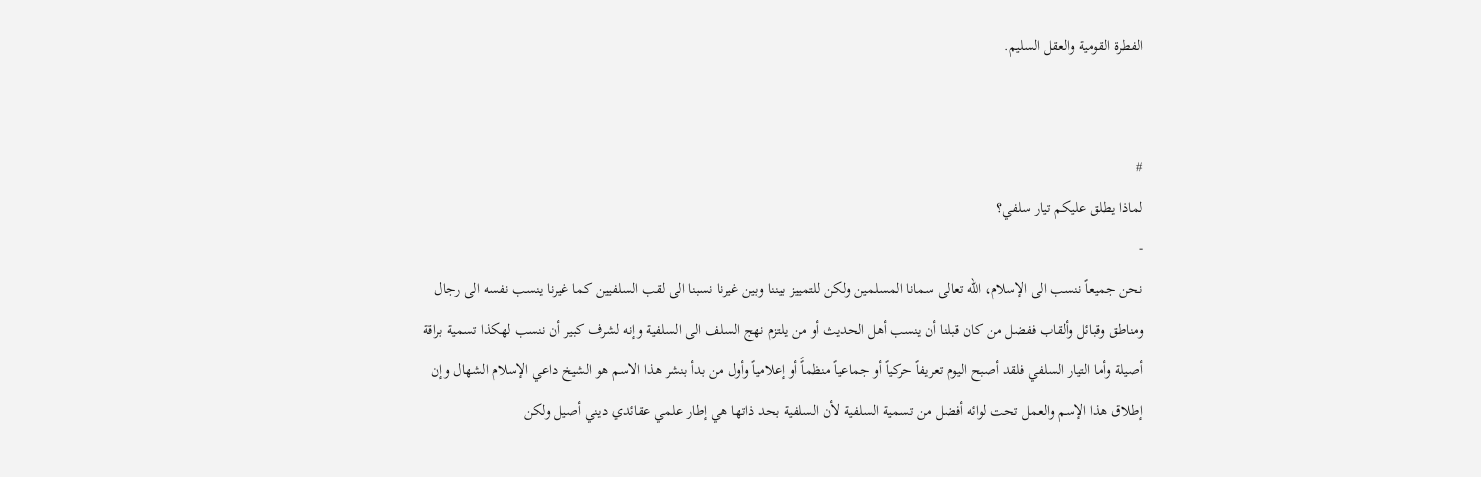الفطرة القومية والعقل السليم.


#
لماذا يطلق عليكم تيار سلفي؟
-
نحن جميعاً ننسب الى الإسلام، الله تعالى سمانا المسلمين ولكن للتمييز بيننا وبين غيرنا نسبنا الى لقب السلفيين كما غيرنا ينسب نفسه الى رجال ومناطق وقبائل وألقاب ففضل من كان قبلنا أن ينسب أهل الحديث أو من يلتزم نهج السلف الى السلفية وإنه لشرف كبير أن ننسب لهكذا تسمية براقة أصيلة وأما التيار السلفي فلقد أصبح اليوم تعريفاً حركياً أو جماعياً منظماًَ أو إعلامياً وأول من بدأ بنشر هذا الاسم هو الشيخ داعي الإسلام الشهال وإن إطلاق هذا الإسم والعمل تحت لوائه أفضل من تسمية السلفية لأن السلفية بحد ذاتها هي إطار علمي عقائدي ديني أصيل ولكن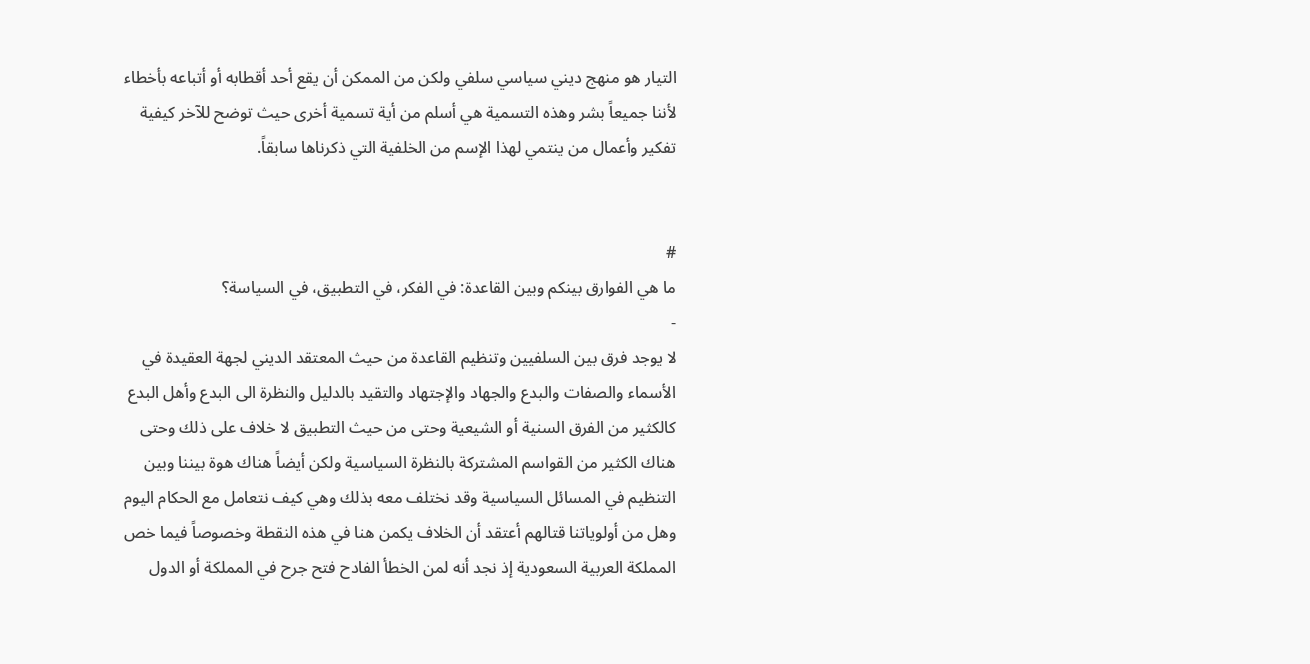التيار هو منهج ديني سياسي سلفي ولكن من الممكن أن يقع أحد أقطابه أو أتباعه بأخطاء لأننا جميعاً بشر وهذه التسمية هي أسلم من أية تسمية أخرى حيث توضح للآخر كيفية تفكير وأعمال من ينتمي لهذا الإسم من الخلفية التي ذكرناها سابقاً.


#
ما هي الفوارق بينكم وبين القاعدة: في الفكر، في التطبيق، في السياسة؟
-
لا يوجد فرق بين السلفيين وتنظيم القاعدة من حيث المعتقد الديني لجهة العقيدة في الأسماء والصفات والبدع والجهاد والإجتهاد والتقيد بالدليل والنظرة الى البدع وأهل البدع كالكثير من الفرق السنية أو الشيعية وحتى من حيث التطبيق لا خلاف على ذلك وحتى هناك الكثير من القواسم المشتركة بالنظرة السياسية ولكن أيضاً هناك هوة بيننا وبين التنظيم في المسائل السياسية وقد نختلف معه بذلك وهي كيف نتعامل مع الحكام اليوم وهل من أولوياتنا قتالهم أعتقد أن الخلاف يكمن هنا في هذه النقطة وخصوصاً فيما خص المملكة العربية السعودية إذ نجد أنه لمن الخطأ الفادح فتح جرح في المملكة أو الدول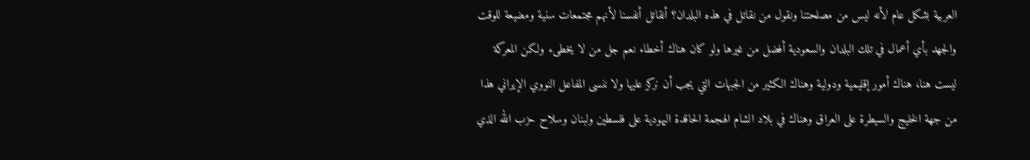العربية بشكل عام لأنه ليس من مصلحتنا ونقول من نقاتل في هذه البلدان؟ أنقاتل أنفسنا لأنهم مجتمعات سنية ومضيعة للوقت والجهد بأي أعمال في تلك البلدان والسعودية أفضل من غيرها ولو كان هناك أخطاء نعم جل من لا يخطىء ولكن المعركة ليست هنا، هناك أمور إقليمية ودولية وهناك الكثير من الجبهات التي يجب أن نركز عليها ولا ننسى المفاعل النووي الإيراني هذا من جهة الخليج والسيطرة على العراق وهناك في بلاد الشام الهجمة الحاقدة اليهودية على فلسطين ولبنان وسلاح حزب الله الذي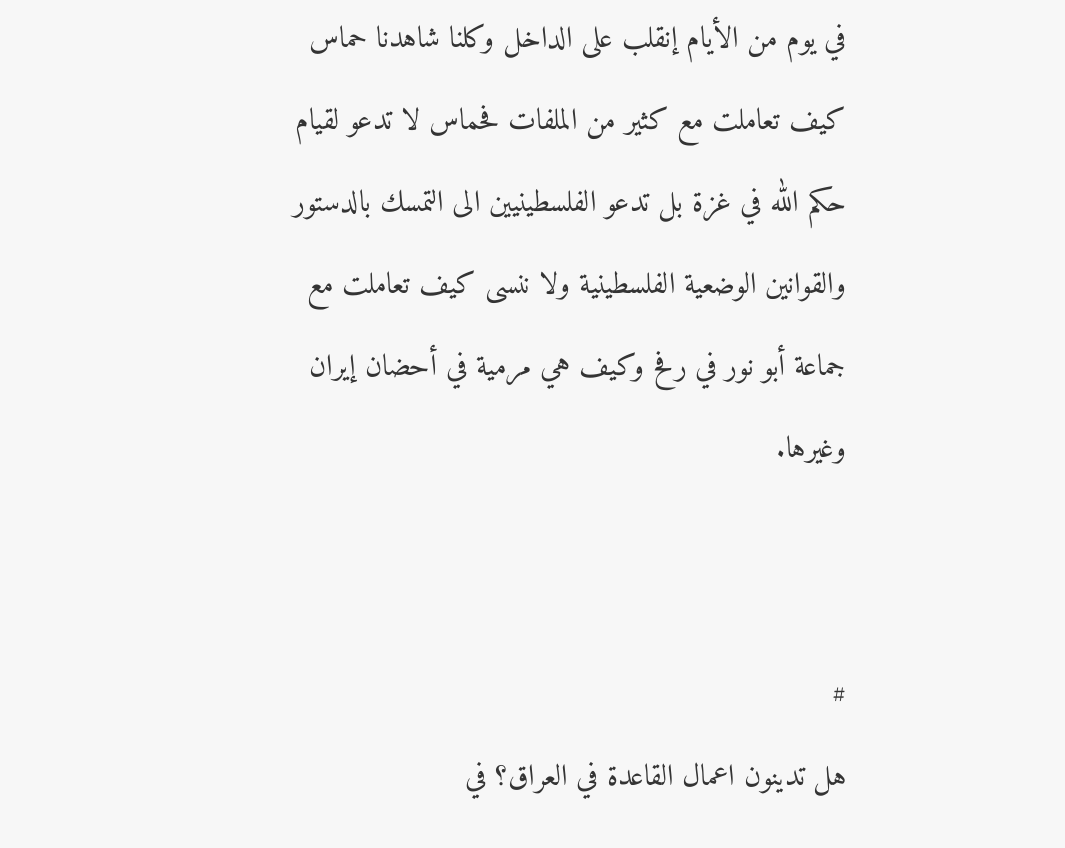في يوم من الأيام إنقلب على الداخل وكلنا شاهدنا حماس كيف تعاملت مع كثير من الملفات فحماس لا تدعو لقيام حكم الله في غزة بل تدعو الفلسطينيين الى التمسك بالدستور والقوانين الوضعية الفلسطينية ولا ننسى كيف تعاملت مع جماعة أبو نور في رفح وكيف هي مرمية في أحضان إيران وغيرها.


#
هل تدينون اعمال القاعدة في العراق؟ في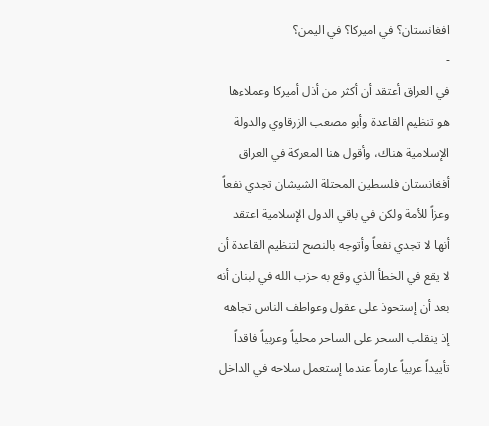افغانستان؟ في اميركا؟ في اليمن؟
-
في العراق أعتقد أن أكثر من أذل أميركا وعملاءها هو تنظيم القاعدة وأبو مصعب الزرقاوي والدولة الإسلامية هناك، وأقول هنا المعركة في العراق أفغانستان فلسطين المحتلة الشيشان تجدي نفعاً وعزاً للأمة ولكن في باقي الدول الإسلامية اعتقد أنها لا تجدي نفعاً وأتوجه بالنصح لتنظيم القاعدة أن لا يقع في الخطأ الذي وقع به حزب الله في لبنان أنه بعد أن إستحوذ على عقول وعواطف الناس تجاهه إذ ينقلب السحر على الساحر محلياً وعربياً فاقداً تأييداً عربياً عارماً عندما إستعمل سلاحه في الداخل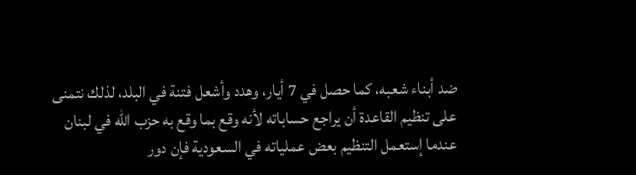ضد أبناء شعبه، كما حصل في 7 أيار، وهدد وأشعل فتنة في البلد، لذلك نتمنى على تنظيم القاعدة أن يراجع حساباته لأنه وقع بما وقع به حزب الله في لبنان عندما إستعمل التنظيم بعض عملياته في السعودية فإن دور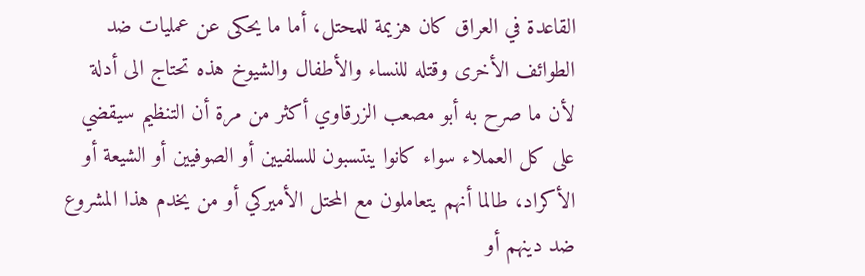القاعدة في العراق كان هزيمة للمحتل، أما ما يحكى عن عمليات ضد الطوائف الأخرى وقتله للنساء والأطفال والشيوخ هذه تحتاج الى أدلة لأن ما صرح به أبو مصعب الزرقاوي أكثر من مرة أن التنظيم سيقضي على كل العملاء سواء كانوا ينتسبون للسلفيين أو الصوفيين أو الشيعة أو الأكراد، طالما أنهم يتعاملون مع المحتل الأميركي أو من يخدم هذا المشروع ضد دينهم أو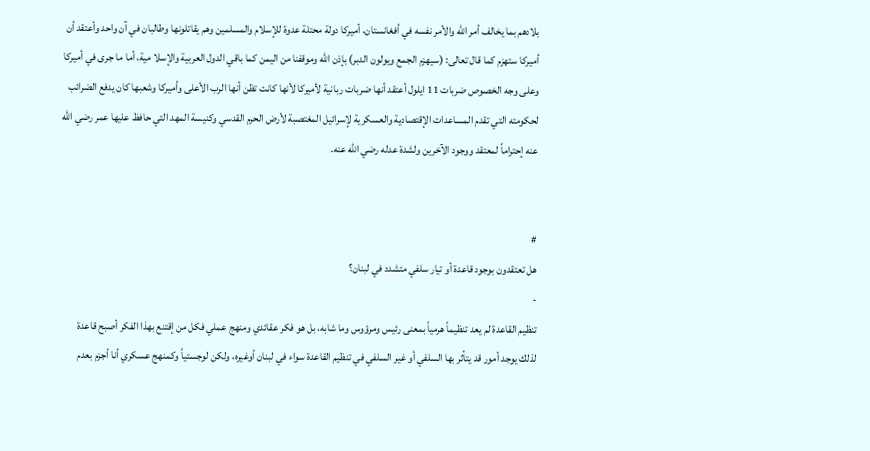بلادهم بما يخالف أمر الله والأمر نفسه في أفغانستان، أميركا دولة محتلة عدوة للإسلام والمسلمين وهم يقاتلونها وطالبان في آن واحد وأعتقد أن أميركا ستهزم كما قال تعالى: (سيهزم الجمع ويولون الدبر) بإذن الله وموقفنا من اليمن كما باقي الدول العربية والإسلا مية، أما ما جرى في أميركا وعلى وجه الخصوص ضربات 11 ايلول أعتقد أنها ضربات ربانية لأميركا لأنها كانت تظن أنها الرب الأعلى وأميركا وشعبها كان يدفع الضرائب لحكومته التي تقدم المساعدات الإقتصادية والعسكرية لإسرائيل المغتصبة لأرض الحرم القدسي وكنيسة المهد التي حافظ عليها عمر رضي الله عنه إحتراماً لمعتقد ووجود الآخرين ولشدة عدله رضي الله عنه.


#
هل تعتقدون بوجود قاعدة أو تيار سلفي متشدد في لبنان؟
-
تنظيم القاعدة لم يعد تنظيماً هرمياً بمعنى رئيس ومرؤوس وما شابه، بل هو فكر عقائدي ومنهج عملي فكل من إقتنع بهذا الفكر أصبح قاعدة لذلك يوجد أمور قد يتأثر بها السلفي أو غير السلفي في تنظيم القاعدة سواء في لبنان أوغيره، ولكن لوجستياً وكمنهج عسكري أنا أجزم بعدم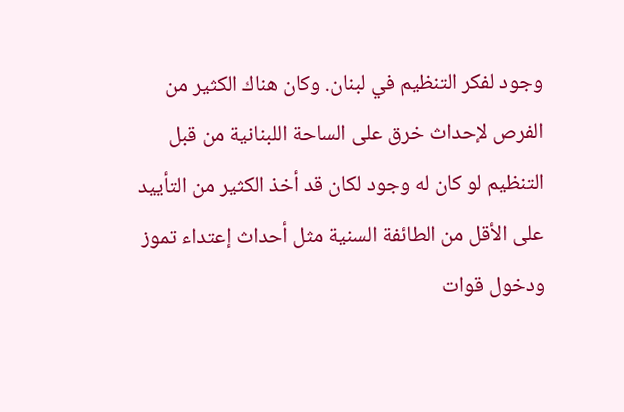وجود لفكر التنظيم في لبنان. وكان هناك الكثير من الفرص لإحداث خرق على الساحة اللبنانية من قبل التنظيم لو كان له وجود لكان قد أخذ الكثير من التأييد على الأقل من الطائفة السنية مثل أحداث إعتداء تموز ودخول قوات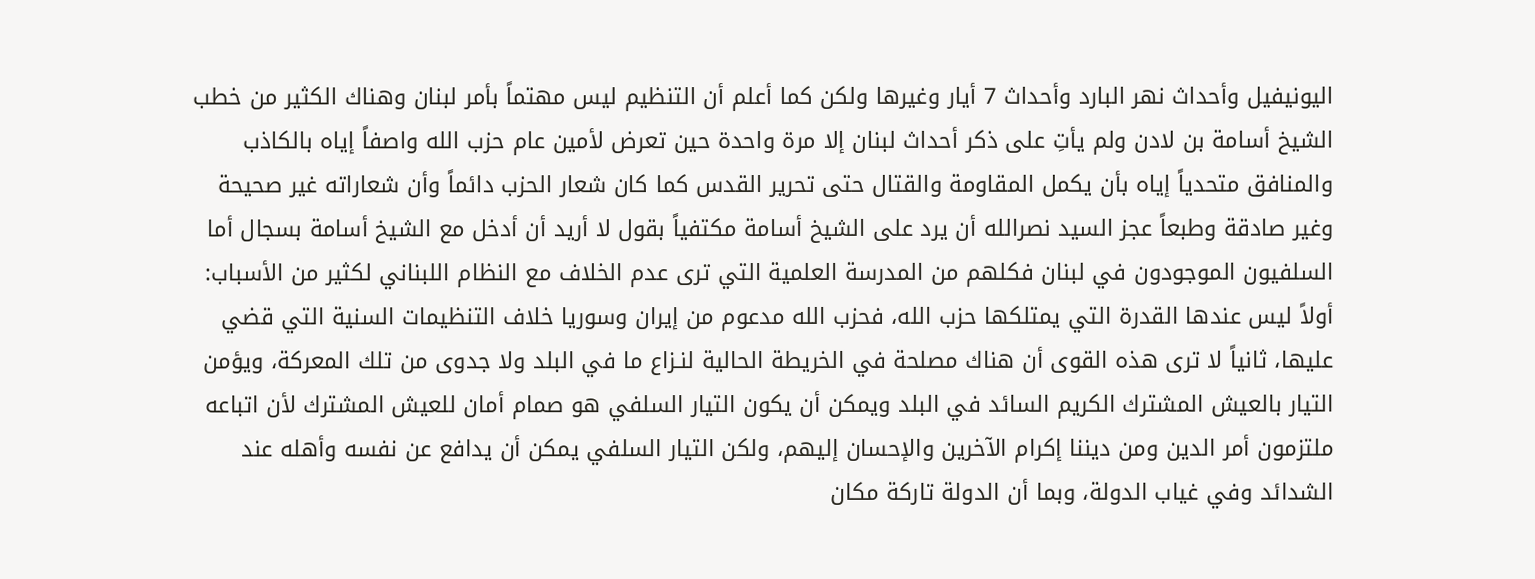اليونيفيل وأحداث نهر البارد وأحداث 7 أيار وغيرها ولكن كما أعلم أن التنظيم ليس مهتماً بأمر لبنان وهناك الكثير من خطب الشيخ أسامة بن لادن ولم يأتِ على ذكر أحداث لبنان إلا مرة واحدة حين تعرض لأمين عام حزب الله واصفاً إياه بالكاذب والمنافق متحدياً إياه بأن يكمل المقاومة والقتال حتى تحرير القدس كما كان شعار الحزب دائماً وأن شعاراته غير صحيحة وغير صادقة وطبعاً عجز السيد نصرالله أن يرد على الشيخ أسامة مكتفياً بقول لا أريد أن أدخل مع الشيخ أسامة بسجال أما السلفيون الموجودون في لبنان فكلهم من المدرسة العلمية التي ترى عدم الخلاف مع النظام اللبناني لكثير من الأسباب: أولاً ليس عندها القدرة التي يمتلكها حزب الله، فحزب الله مدعوم من إيران وسوريا خلاف التنظيمات السنية التي قضي عليها، ثانياً لا ترى هذه القوى أن هناك مصلحة في الخريطة الحالية لنـزاع ما في البلد ولا جدوى من تلك المعركة، ويؤمن التيار بالعيش المشترك الكريم السائد في البلد ويمكن أن يكون التيار السلفي هو صمام أمان للعيش المشترك لأن اتباعه ملتزمون أمر الدين ومن ديننا إكرام الآخرين والإحسان إليهم، ولكن التيار السلفي يمكن أن يدافع عن نفسه وأهله عند الشدائد وفي غياب الدولة، وبما أن الدولة تاركة مكان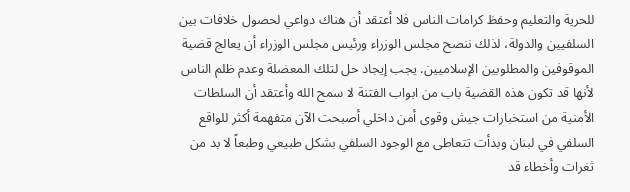للحرية والتعليم وحفظ كرامات الناس فلا أعتقد أن هناك دواعي لحصول خلافات بين السلفيين والدولة، لذلك ننصح مجلس الوزراء ورئيس مجلس الوزراء أن يعالج قضية الموقوفين والمطلوبين الإسلاميين. يجب إيجاد حل لتلك المعضلة وعدم ظلم الناس لأنها قد تكون هذه القضية باب من ابواب الفتنة لا سمح الله وأعتقد أن السلطات الأمنية من استخبارات جيش وقوى أمن داخلي أصبحت الآن متفهمة أكثر للواقع السلفي في لبنان وبدأت تتعاطى مع الوجود السلفي بشكل طبيعي وطبعاً لا بد من ثغرات وأخطاء قد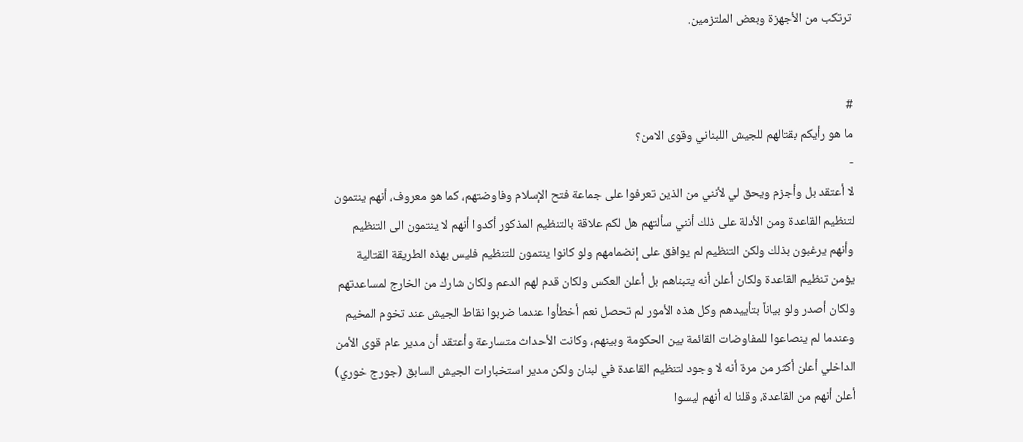ترتكب من الأجهزة وبعض الملتزمين.


#
ما هو رأيكم بقتالهم للجيش اللبناني وقوى الامن؟
-
لا أعتقد بل وأجزم ويحق لي لأنني من الذين تعرفوا على جماعة فتح الإسلام وفاوضتهم، كما هو معروف، أنهم ينتمون لتنظيم القاعدة ومن الأدلة على ذلك أنني سألتهم هل لكم علاقة بالتنظيم المذكور أكدوا أنهم لا ينتمون الى التنظيم وأنهم يرغبون بذلك ولكن التنظيم لم يوافق على إنضمامهم ولو كانوا ينتمون للتنظيم فليس بهذه الطريقة القتالية يؤمن تنظيم القاعدة ولكان أعلن أنه يتبناهم بل أعلن العكس ولكان قدم لهم الدعم ولكان شارك من الخارج لمساعدتهم ولكان أصدر ولو بياناً بتأييدهم وكل هذه الأمور لم تحصل نعم أخطأوا عندما ضربوا نقاط الجيش عند تخوم المخيم وعندما لم ينصاعوا للمفاوضات القائمة بين الحكومة وبينهم، وكانت الأحداث متسارعة وأعتقد أن مدير عام قوى الأمن الداخلي أعلن أكثر من مرة أنه لا وجود لتنظيم القاعدة في لبنان ولكن مدير استخبارات الجيش السابق (جورج خوري) أعلن أنهم من القاعدة، وقلنا له أنهم ليسوا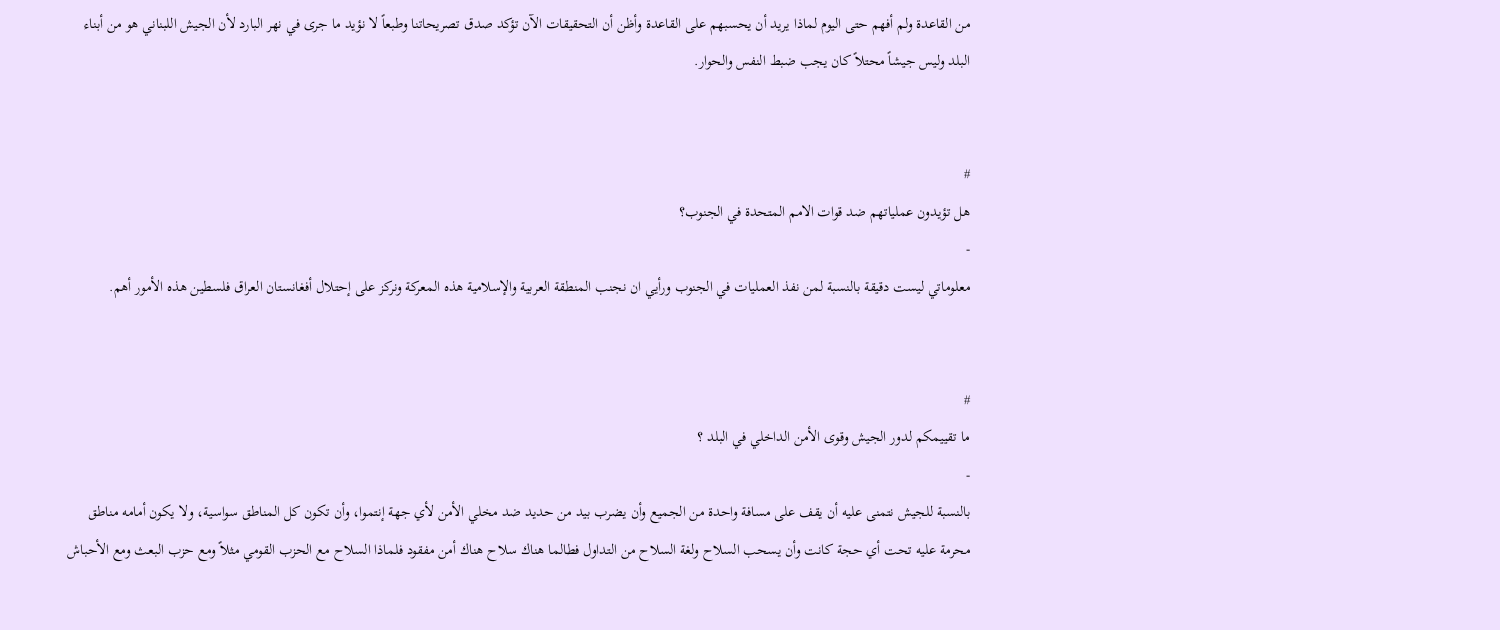من القاعدة ولم أفهم حتى اليوم لماذا يريد أن يحسبهم على القاعدة وأظن أن التحقيقات الآن تؤكد صدق تصريحاتنا وطبعاً لا نؤيد ما جرى في نهر البارد لأن الجيش اللبناني هو من أبناء البلد وليس جيشاً محتلاً كان يجب ضبط النفس والحوار.


#
هل تؤيدون عملياتهم ضد قوات الامم المتحدة في الجنوب؟
-
معلوماتي ليست دقيقة بالنسبة لمن نفذ العمليات في الجنوب ورأيي ان نجنب المنطقة العربية والإسلامية هذه المعركة ونركز على إحتلال أفغانستان العراق فلسطين هذه الأمور أهم.


#
ما تقييمكم لدور الجيش وقوى الأمن الداخلي في البلد ؟
-
بالنسبة للجيش نتمنى عليه أن يقف على مسافة واحدة من الجميع وأن يضرب بيد من حديد ضد مخلي الأمن لأي جهة إنتموا، وأن تكون كل المناطق سواسية، ولا يكون أمامه مناطق محرمة عليه تحت أي حجة كانت وأن يسحب السلاح ولغة السلاح من التداول فطالما هناك سلاح هناك أمن مفقود فلماذا السلاح مع الحزب القومي مثلاً ومع حزب البعث ومع الأحباش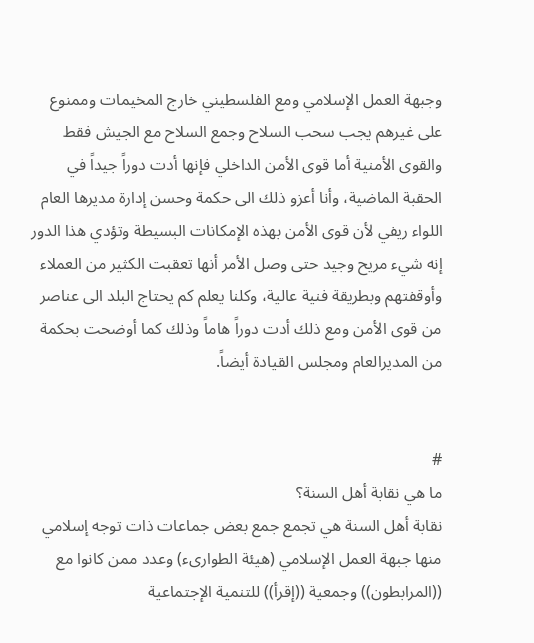وجبهة العمل الإسلامي ومع الفلسطيني خارج المخيمات وممنوع على غيرهم يجب سحب السلاح وجمع السلاح مع الجيش فقط والقوى الأمنية أما قوى الأمن الداخلي فإنها أدت دوراً جيداً في الحقبة الماضية، وأنا أعزو ذلك الى حكمة وحسن إدارة مديرها العام اللواء ريفي لأن قوى الأمن بهذه الإمكانات البسيطة وتؤدي هذا الدور إنه شيء مريح وجيد حتى وصل الأمر أنها تعقبت الكثير من العملاء وأوقفتهم وبطريقة فنية عالية، وكلنا يعلم كم يحتاج البلد الى عناصر من قوى الأمن ومع ذلك أدت دوراً هاماً وذلك كما أوضحت بحكمة من المديرالعام ومجلس القيادة أيضاً.


#
ما هي نقابة أهل السنة؟
نقابة أهل السنة هي تجمع جمع بعض جماعات ذات توجه إسلامي منها جبهة العمل الإسلامي (هيئة الطوارىء) وعدد ممن كانوا مع ((المرابطون)) وجمعية ((إقرأ)) للتنمية الإجتماعية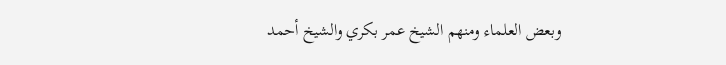وبعض العلماء ومنهم الشيخ عمر بكري والشيخ أحمد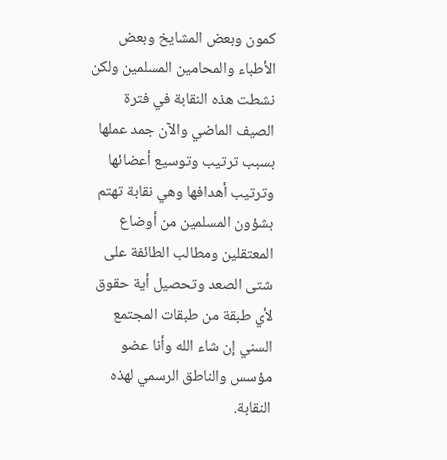كمون وبعض المشايخ وبعض الأطباء والمحامين المسلمين ولكن نشطت هذه النقابة في فترة الصيف الماضي والآن جمد عملها بسبب ترتيب وتوسيع أعضائها وترتيب أهدافها وهي نقابة تهتم بشؤون المسلمين من أوضاع المعتقلين ومطالب الطائفة على شتى الصعد وتحصيل أية حقوق لأي طبقة من طبقات المجتمع السني إن شاء الله وأنا عضو مؤسس والناطق الرسمي لهذه النقابة.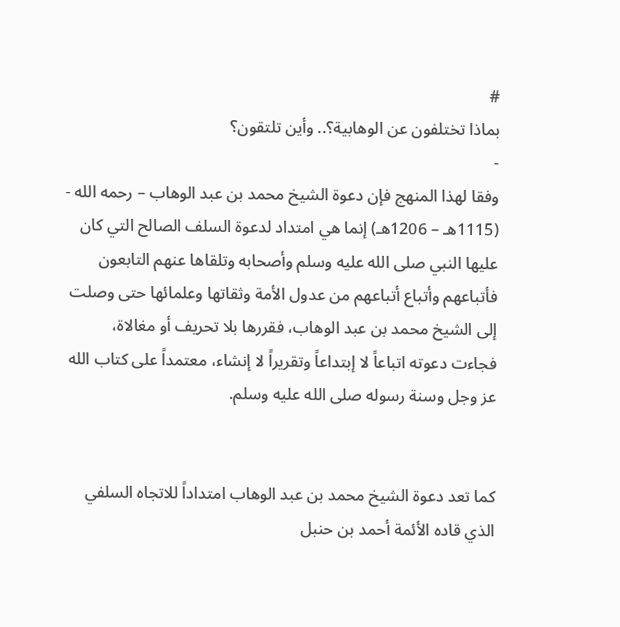#
بماذا تختلفون عن الوهابية؟.. وأين تلتقون؟
-
وفقا لهذا المنهج فإن دعوة الشيخ محمد بن عبد الوهاب – رحمه الله - (1115هـ – 1206هـ) إنما هي امتداد لدعوة السلف الصالح التي كان عليها النبي صلى الله عليه وسلم وأصحابه وتلقاها عنهم التابعون فأتباعهم وأتباع أتباعهم من عدول الأمة وثقاتها وعلمائها حتى وصلت إلى الشيخ محمد بن عبد الوهاب، فقررها بلا تحريف أو مغالاة، فجاءت دعوته اتباعاً لا إبتداعاً وتقريراً لا إنشاء، معتمداً على كتاب الله عز وجل وسنة رسوله صلى الله عليه وسلم.


كما تعد دعوة الشيخ محمد بن عبد الوهاب امتداداً للاتجاه السلفي الذي قاده الأئمة أحمد بن حنبل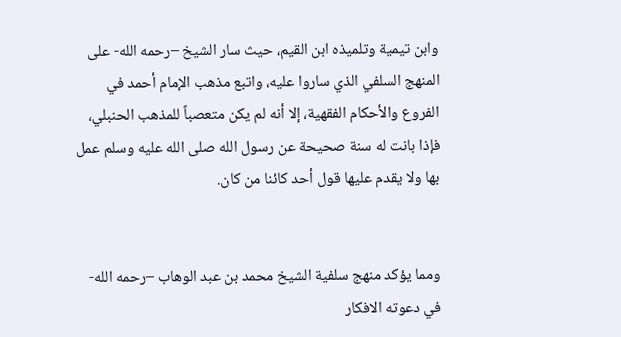وابن تيمية وتلميذه ابن القيم، حيث سار الشيخ –رحمه الله- على المنهج السلفي الذي ساروا عليه، واتبع مذهب الإمام أحمد في الفروع والأحكام الفقهية، إلا أنه لم يكن متعصباً للمذهب الحنبلي، فإذا بانت له سنة صحيحة عن رسول الله صلى الله عليه وسلم عمل بها ولا يقدم عليها قول أحد كائنا من كان.


ومما يؤكد منهج سلفية الشيخ محمد بن عبد الوهاب –رحمه الله- في دعوته الافكار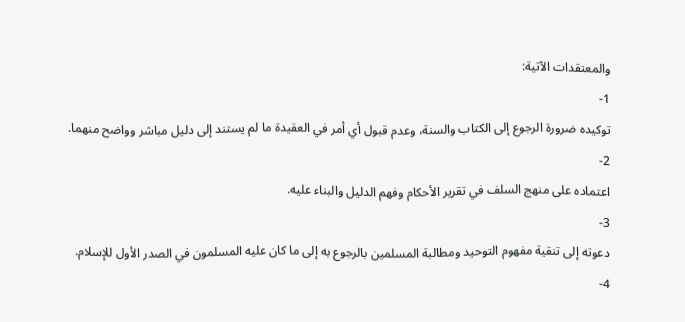والمعتقدات الآتية:
1-
توكيده ضرورة الرجوع إلى الكتاب والسنة، وعدم قبول أي أمر في العقيدة ما لم يستند إلى دليل مباشر وواضح منهما.
2-
اعتماده على منهج السلف في تقرير الأحكام وفهم الدليل والبناء عليه.
3-
دعوته إلى تنقية مفهوم التوحيد ومطالبة المسلمين بالرجوع به إلى ما كان عليه المسلمون في الصدر الأول للإسلام.
4-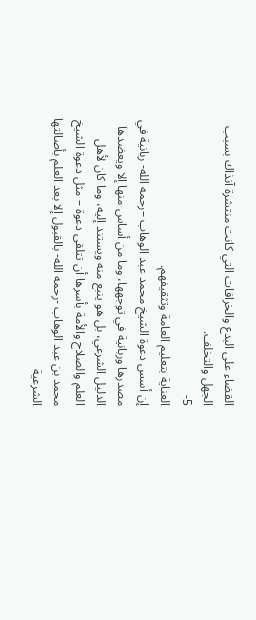القضاء على البدع والخرافات التي كانت منتشرة آنذاك بسبب الجهل والتخلف.
5-
العناية بتعليم العامة وتثقيفهم.
إن أسس دعوة الشيخ محمد عبد الوهاب –رحمه الله- ربانية في مصدرها وربانية في توجهها، وما من أساس منها إلا ويعضدها الدليل الشرعي، بل هو ينبع منه ويستند إليه، وما كان لأهل العلم والصلاح والأمة بأسرها أن تتلقى دعوة – مثل دعوة الشيخ محمد بن عبد الوهاب -رحمه الله- بالقبول إلا بعد العلم بأصالتها الشرعية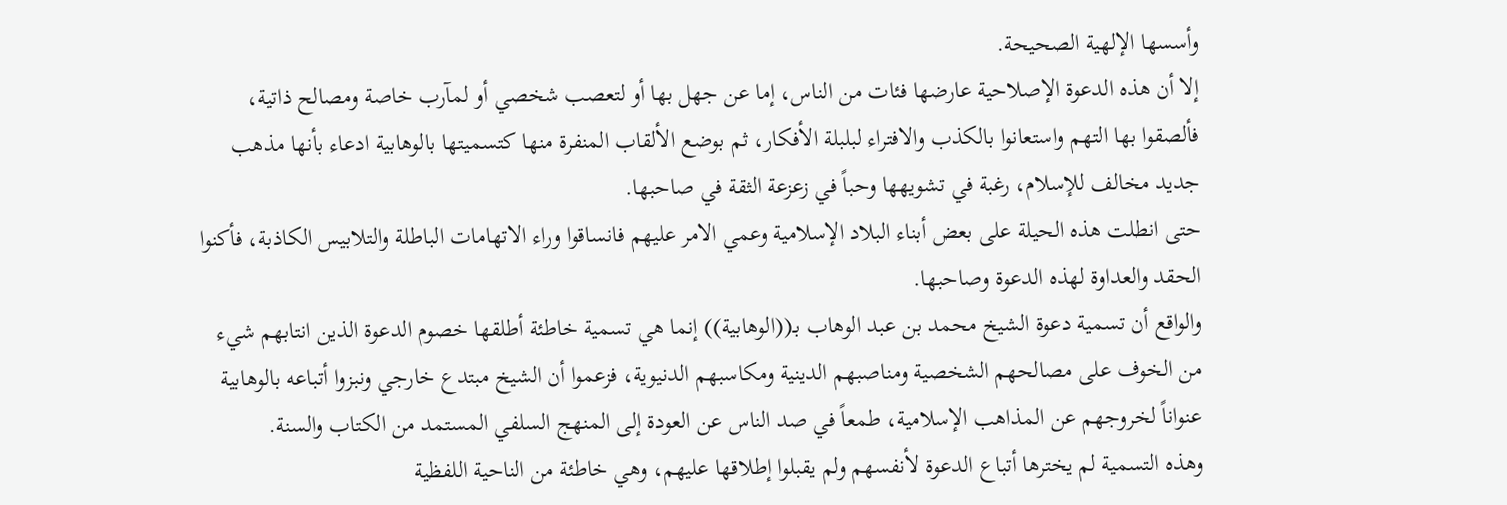وأسسها الإلهية الصحيحة.
إلا أن هذه الدعوة الإصلاحية عارضها فئات من الناس، إما عن جهل بها أو لتعصب شخصي أو لمآرب خاصة ومصالح ذاتية، فألصقوا بها التهم واستعانوا بالكذب والافتراء لبلبلة الأفكار، ثم بوضع الألقاب المنفرة منها كتسميتها بالوهابية ادعاء بأنها مذهب جديد مخالف للإسلام، رغبة في تشويهها وحباً في زعزعة الثقة في صاحبها.
حتى انطلت هذه الحيلة على بعض أبناء البلاد الإسلامية وعمي الامر عليهم فانساقوا وراء الاتهامات الباطلة والتلابيس الكاذبة، فأكنوا الحقد والعداوة لهذه الدعوة وصاحبها.
والواقع أن تسمية دعوة الشيخ محمد بن عبد الوهاب بـ((الوهابية)) إنما هي تسمية خاطئة أطلقها خصوم الدعوة الذين انتابهم شيء من الخوف على مصالحهم الشخصية ومناصبهم الدينية ومكاسبهم الدنيوية، فزعموا أن الشيخ مبتدع خارجي ونبزوا أتباعه بالوهابية عنواناً لخروجهم عن المذاهب الإسلامية، طمعاً في صد الناس عن العودة إلى المنهج السلفي المستمد من الكتاب والسنة.
وهذه التسمية لم يخترها أتباع الدعوة لأنفسهم ولم يقبلوا إطلاقها عليهم، وهي خاطئة من الناحية اللفظية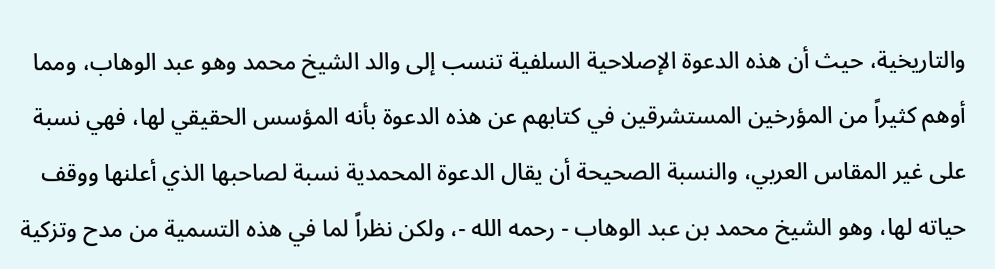والتاريخية، حيث أن هذه الدعوة الإصلاحية السلفية تنسب إلى والد الشيخ محمد وهو عبد الوهاب، ومما أوهم كثيراً من المؤرخين المستشرقين في كتابهم عن هذه الدعوة بأنه المؤسس الحقيقي لها، فهي نسبة على غير المقاس العربي، والنسبة الصحيحة أن يقال الدعوة المحمدية نسبة لصاحبها الذي أعلنها ووقف حياته لها، وهو الشيخ محمد بن عبد الوهاب - رحمه الله -، ولكن نظراً لما في هذه التسمية من مدح وتزكية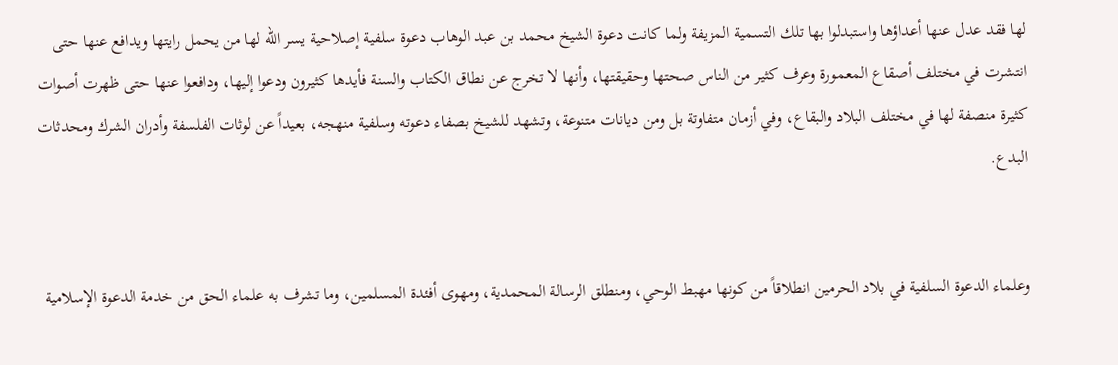لها فقد عدل عنها أعداؤها واستبدلوا بها تلك التسمية المزيفة ولما كانت دعوة الشيخ محمد بن عبد الوهاب دعوة سلفية إصلاحية يسر الله لها من يحمل رايتها ويدافع عنها حتى انتشرت في مختلف أصقاع المعمورة وعرف كثير من الناس صحتها وحقيقتها، وأنها لا تخرج عن نطاق الكتاب والسنة فأيدها كثيرون ودعوا إليها، ودافعوا عنها حتى ظهرت أصوات كثيرة منصفة لها في مختلف البلاد والبقاع، وفي أزمان متفاوتة بل ومن ديانات متنوعة، وتشهد للشيخ بصفاء دعوته وسلفية منهجه، بعيداً عن لوثات الفلسفة وأدران الشرك ومحدثات البدع.


وعلماء الدعوة السلفية في بلاد الحرمين انطلاقاً من كونها مهبط الوحي، ومنطلق الرسالة المحمدية، ومهوى أفئدة المسلمين، وما تشرف به علماء الحق من خدمة الدعوة الإسلامية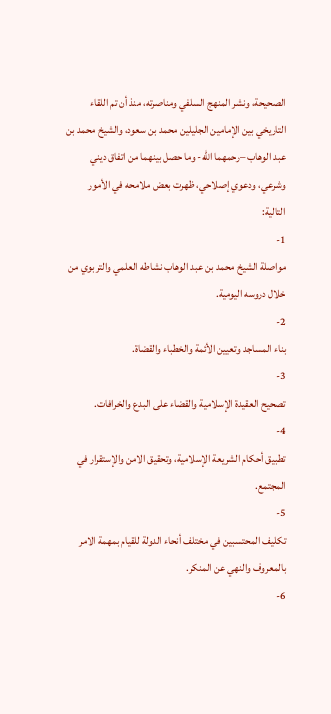الصحيحة، ونشر المنهج السلفي ومناصرته، منذ أن تم اللقاء التاريخي بين الإمامين الجليلين محمد بن سعود، والشيخ محمد بن عبد الوهاب –رحمهما الله- وما حصل بينهما من اتفاق ديني وشرعي، ودعوي إصلاحي، ظهرت بعض ملامحه في الأمور التالية:
1-
مواصلة الشيخ محمد بن عبد الوهاب نشاطه العلمي والتربوي من خلال دروسه اليومية.
2-
بناء المساجد وتعيين الأئمة والخطباء والقضاة.
3-
تصحيح العقيدة الإسلامية والقضاء على البدع والخرافات.
4-
تطبيق أحكام الشريعة الإسلامية، وتحقيق الامن والإستقرار في المجتمع.
5-
تكليف المحتسبين في مختلف أنحاء الدولة للقيام بمهمة الامر بالمعروف والنهي عن المنكر.
6-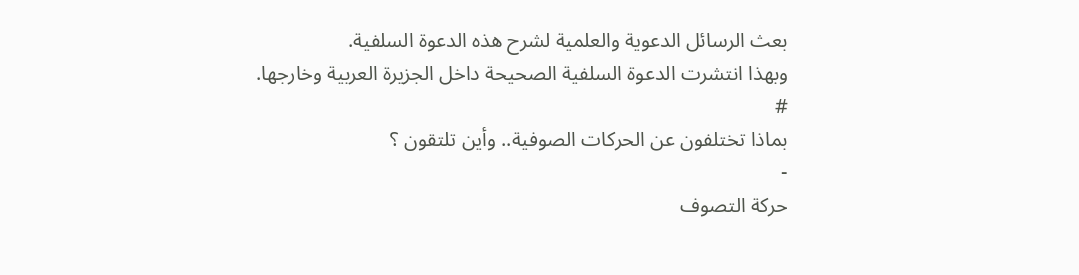بعث الرسائل الدعوية والعلمية لشرح هذه الدعوة السلفية.
وبهذا انتشرت الدعوة السلفية الصحيحة داخل الجزيرة العربية وخارجها.
#
بماذا تختلفون عن الحركات الصوفية.. وأين تلتقون ؟
-
حركة التصوف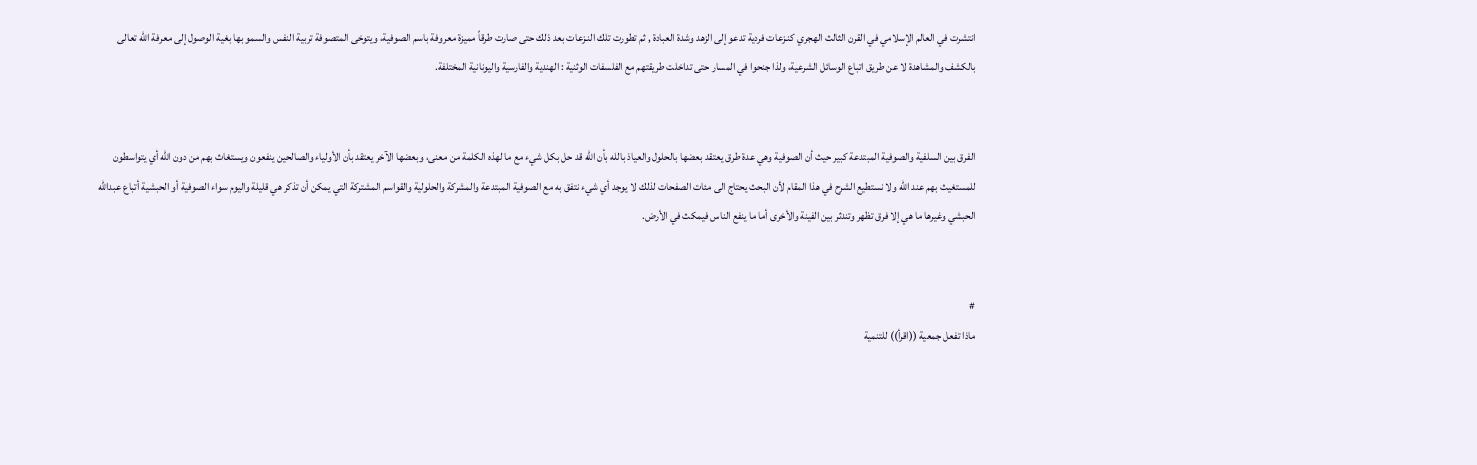انتشرت في العالم الإسلامي في القرن الثالث الهجري كنـزعات فردية تدعو إلى الزهد وشدة العبادة , ثم تطورت تلك النـزعات بعد ذلك حتى صارت طرقاً مميزة معروفة باسم الصوفية، ويتوخى المتصوفة تربية النفس والسمو بها بغية الوصول إلى معرفة الله تعالى بالكشف والمشاهدة لا عن طريق اتباع الوسائل الشرعية، ولذا جنحوا في المسار حتى تداخلت طريقتهم مع الفلسفات الوثنية : الهندية والفارسية واليونانية المختلفة.


الفرق بين السلفية والصوفية المبتدعة كبير حيث أن الصوفية وهي عدة طرق يعتقد بعضها بالحلول والعياذ بالله بأن الله قد حل بكل شيء مع ما لهذه الكلمة من معنى، وبعضها الآخر يعتقد بأن الأولياء والصالحين ينفعون ويستغاث بهم من دون الله أي يتواسطون للمستغيث بهم عند الله ولا نستطيع الشرح في هذا المقام لأن البحث يحتاج الى مئات الصفحات لذلك لا يوجد أي شيء نتفق به مع الصوفية المبتدعة والمشركة والحلولية والقواسم المشتركة التي يمكن أن تذكر هي قليلة واليوم سواء الصوفية أو الحبشية أتباع عبدالله الحبشي وغيرها ما هي إلا فرق تظهر وتندثر بين الفينة والأخرى أما ما ينفع الناس فيمكث في الأرض.


#
ماذا تفعل جمعية ((اقرأ)) للتنمية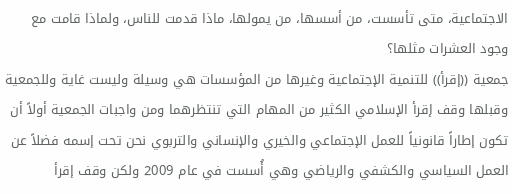الاجتماعية، متى تأسست، من أسسها، من يمولها، ماذا قدمت للناس، ولماذا قامت مع وجود العشرات مثلها؟
جمعية ((إقرأ)) للتنمية الإجتماعية وغيرها من المؤسسات هي وسيلة وليست غاية وللجمعية وقبلها وقف إقرأ الإسلامي الكثير من المهام التي تنتظرهما ومن واجبات الجمعية أولاً أن تكون إطاراً قانونياً للعمل الإجتماعي والخيري والإنساني والتربوي نحن تحت إسمه فضلاً عن العمل السياسي والكشفي والرياضي وهي أُسست في عام 2009 ولكن وقف إقرأ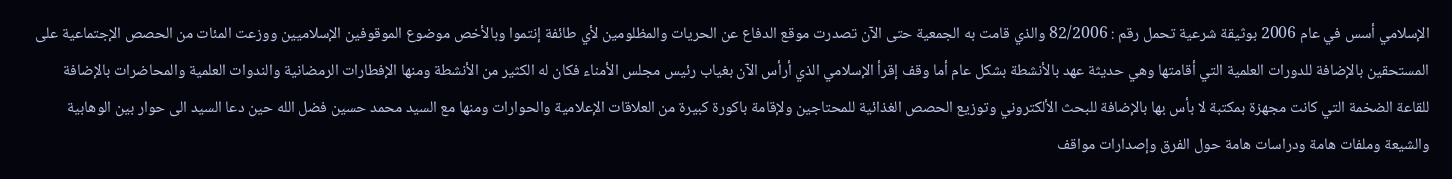الإسلامي أسس في عام 2006 بوثيقة شرعية تحمل رقم : 82/2006 والذي قامت به الجمعية حتى الآن تصدرت موقع الدفاع عن الحريات والمظلومين لأي طائفة إنتموا وبالأخص موضوع الموقوفين الإسلاميين ووزعت المئات من الحصص الإجتماعية على المستحقين بالإضافة للدورات العلمية التي أقامتها وهي حديثة عهد بالأنشطة بشكل عام أما وقف إقرأ الإسلامي الذي أرأس الآن بغياب رئيس مجلس الأمناء فكان له الكثير من الأنشطة ومنها الإفطارات الرمضانية والندوات العلمية والمحاضرات بالإضافة للقاعة الضخمة التي كانت مجهزة بمكتبة لا بأس بها بالإضافة للبحث الألكتروني وتوزيع الحصص الغذائية للمحتاجين ولإقامة باكورة كبيرة من العلاقات الإعلامية والحوارات ومنها مع السيد محمد حسين فضل الله حين دعا السيد الى حوار بين الوهابية والشيعة وملفات هامة ودراسات هامة حول الفرق وإصدارات مواقف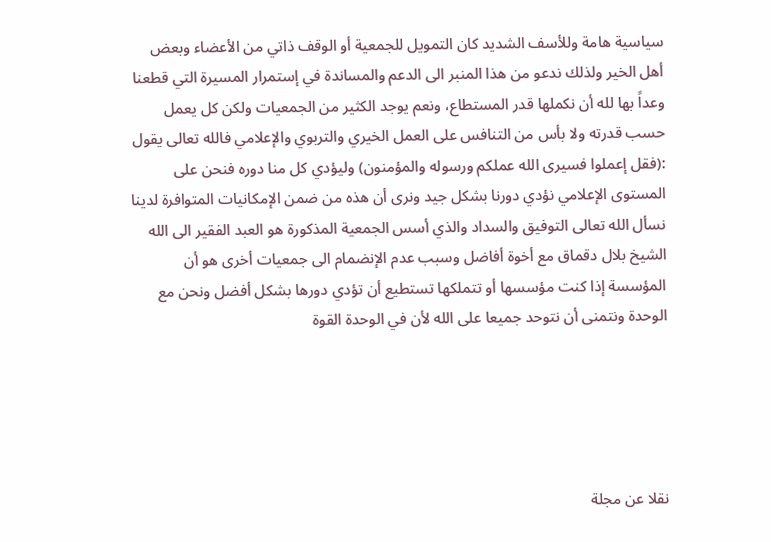سياسية هامة وللأسف الشديد كان التمويل للجمعية أو الوقف ذاتي من الأعضاء وبعض أهل الخير ولذلك ندعو من هذا المنبر الى الدعم والمساندة في إستمرار المسيرة التي قطعنا وعداً بها لله أن نكملها قدر المستطاع، ونعم يوجد الكثير من الجمعيات ولكن كل يعمل حسب قدرته ولا بأس من التنافس على العمل الخيري والتربوي والإعلامي فالله تعالى يقول :(فقل إعملوا فسيرى الله عملكم ورسوله والمؤمنون) وليؤدي كل منا دوره فنحن على المستوى الإعلامي نؤدي دورنا بشكل جيد ونرى أن هذه من ضمن الإمكانيات المتوافرة لدينا نسأل الله تعالى التوفيق والسداد والذي أسس الجمعية المذكورة هو العبد الفقير الى الله الشيخ بلال دقماق مع أخوة أفاضل وسبب عدم الإنضمام الى جمعيات أخرى هو أن المؤسسة إذا كنت مؤسسها أو تتملكها تستطيع أن تؤدي دورها بشكل أفضل ونحن مع الوحدة ونتمنى أن نتوحد جميعا على الله لأن في الوحدة القوة





نقلا عن مجلة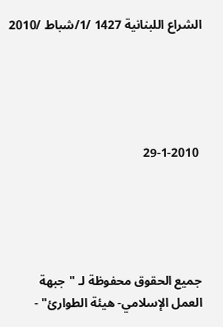الشراع اللبنانية 1427 /1/شباط /2010





 29-1-2010





جميع الحقوق محفوظة لـ "جبهة العمل الإسلامي- هيئة الطوارئ" -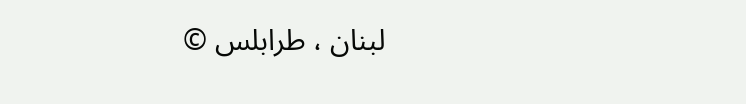لبنان ، طرابلس ©